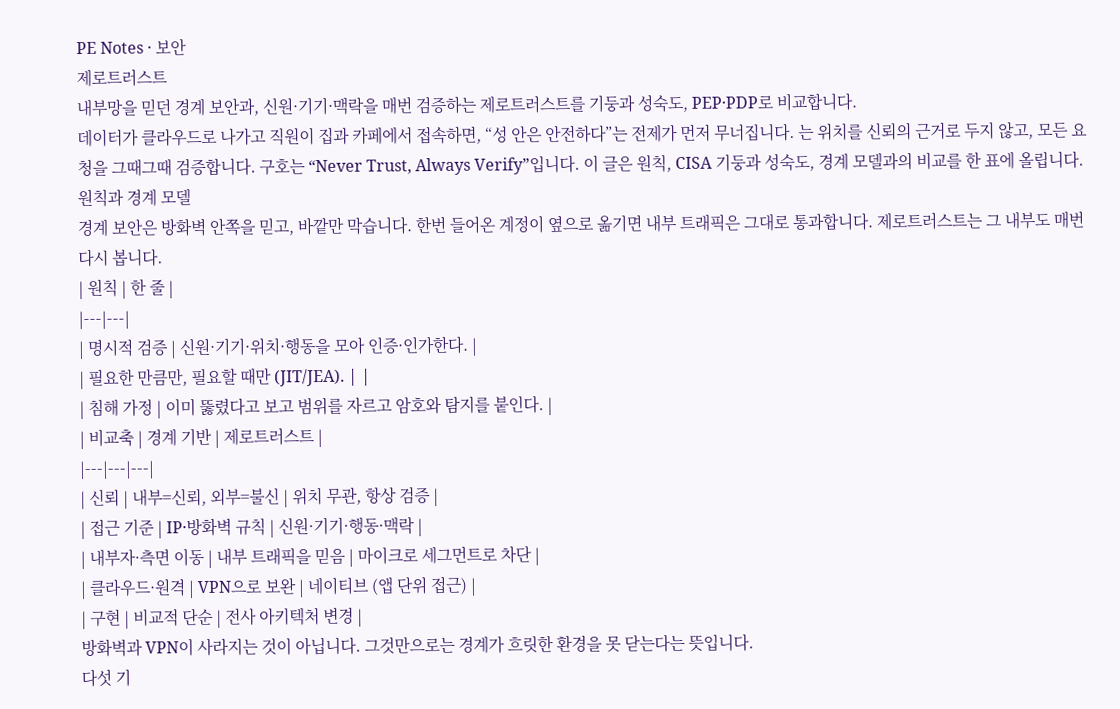PE Notes · 보안
제로트러스트
내부망을 믿던 경계 보안과, 신원·기기·맥락을 매번 검증하는 제로트러스트를 기둥과 성숙도, PEP·PDP로 비교합니다.
데이터가 클라우드로 나가고 직원이 집과 카페에서 접속하면, “성 안은 안전하다”는 전제가 먼저 무너집니다. 는 위치를 신뢰의 근거로 두지 않고, 모든 요청을 그때그때 검증합니다. 구호는 “Never Trust, Always Verify”입니다. 이 글은 원칙, CISA 기둥과 성숙도, 경계 모델과의 비교를 한 표에 올립니다.
원칙과 경계 모델
경계 보안은 방화벽 안쪽을 믿고, 바깥만 막습니다. 한번 들어온 계정이 옆으로 옮기면 내부 트래픽은 그대로 통과합니다. 제로트러스트는 그 내부도 매번 다시 봅니다.
| 원칙 | 한 줄 |
|---|---|
| 명시적 검증 | 신원·기기·위치·행동을 모아 인증·인가한다. |
| 필요한 만큼만, 필요할 때만 (JIT/JEA). | |
| 침해 가정 | 이미 뚫렸다고 보고 범위를 자르고 암호와 탐지를 붙인다. |
| 비교축 | 경계 기반 | 제로트러스트 |
|---|---|---|
| 신뢰 | 내부=신뢰, 외부=불신 | 위치 무관, 항상 검증 |
| 접근 기준 | IP·방화벽 규칙 | 신원·기기·행동·맥락 |
| 내부자·측면 이동 | 내부 트래픽을 믿음 | 마이크로 세그먼트로 차단 |
| 클라우드·원격 | VPN으로 보완 | 네이티브 (앱 단위 접근) |
| 구현 | 비교적 단순 | 전사 아키텍처 변경 |
방화벽과 VPN이 사라지는 것이 아닙니다. 그것만으로는 경계가 흐릿한 환경을 못 닫는다는 뜻입니다.
다섯 기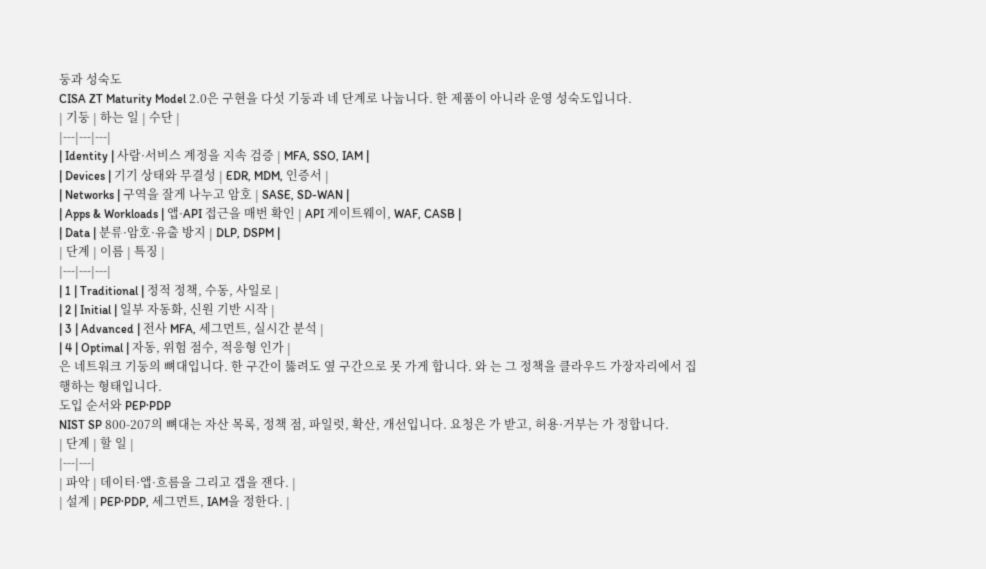둥과 성숙도
CISA ZT Maturity Model 2.0은 구현을 다섯 기둥과 네 단계로 나눕니다. 한 제품이 아니라 운영 성숙도입니다.
| 기둥 | 하는 일 | 수단 |
|---|---|---|
| Identity | 사람·서비스 계정을 지속 검증 | MFA, SSO, IAM |
| Devices | 기기 상태와 무결성 | EDR, MDM, 인증서 |
| Networks | 구역을 잘게 나누고 암호 | SASE, SD-WAN |
| Apps & Workloads | 앱·API 접근을 매번 확인 | API 게이트웨이, WAF, CASB |
| Data | 분류·암호·유출 방지 | DLP, DSPM |
| 단계 | 이름 | 특징 |
|---|---|---|
| 1 | Traditional | 정적 정책, 수동, 사일로 |
| 2 | Initial | 일부 자동화, 신원 기반 시작 |
| 3 | Advanced | 전사 MFA, 세그먼트, 실시간 분석 |
| 4 | Optimal | 자동, 위험 점수, 적응형 인가 |
은 네트워크 기둥의 뼈대입니다. 한 구간이 뚫려도 옆 구간으로 못 가게 합니다. 와 는 그 정책을 클라우드 가장자리에서 집행하는 형태입니다.
도입 순서와 PEP·PDP
NIST SP 800-207의 뼈대는 자산 목록, 정책 점, 파일럿, 확산, 개선입니다. 요청은 가 받고, 허용·거부는 가 정합니다.
| 단계 | 할 일 |
|---|---|
| 파악 | 데이터·앱·흐름을 그리고 갭을 잰다. |
| 설계 | PEP·PDP, 세그먼트, IAM을 정한다. |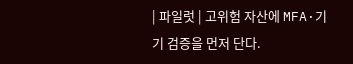| 파일럿 | 고위험 자산에 MFA·기기 검증을 먼저 단다.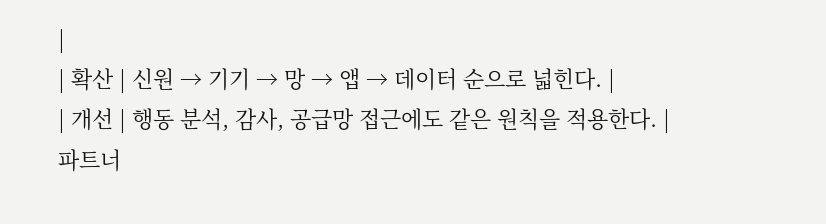|
| 확산 | 신원 → 기기 → 망 → 앱 → 데이터 순으로 넓힌다. |
| 개선 | 행동 분석, 감사, 공급망 접근에도 같은 원칙을 적용한다. |
파트너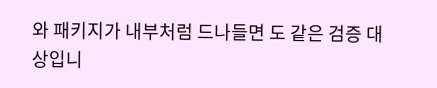와 패키지가 내부처럼 드나들면 도 같은 검증 대상입니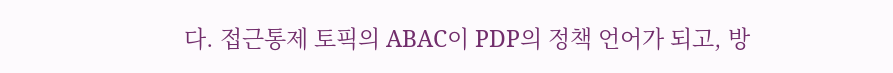다. 접근통제 토픽의 ABAC이 PDP의 정책 언어가 되고, 방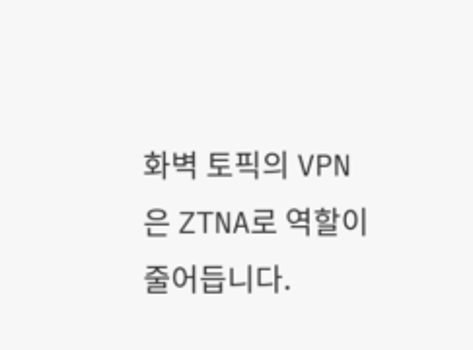화벽 토픽의 VPN은 ZTNA로 역할이 줄어듭니다.